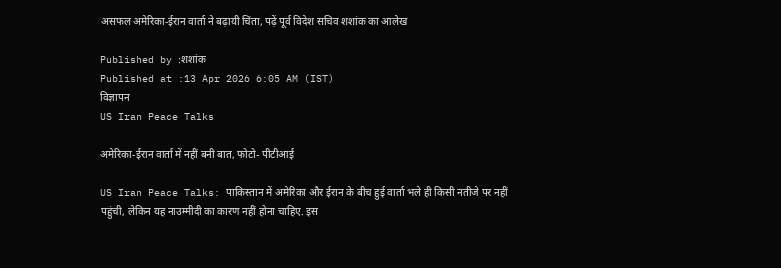अस‍फल अमेरिका-ईरान वार्ता ने बढ़ायी चिंता, पढ़ें पूर्व विदेश सचिव शशांक का आलेख

Published by :शशांक
Published at :13 Apr 2026 6:05 AM (IST)
विज्ञापन
US Iran Peace Talks

अमेरिका-ईरान वार्ता में नहीं बनी बात, फोटो- पीटीआई

US Iran Peace Talks: पाकिस्तान में अमेरिका और ईरान के बीच हुई वार्ता भले ही किसी नतीजे पर नहीं पहुंची, लेकिन यह नाउम्मीदी का कारण नहीं होना चाहिए. इस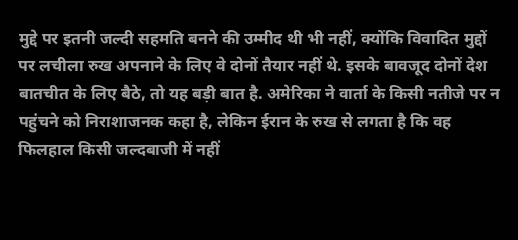मुद्दे पर इतनी जल्दी सहमति बनने की उम्मीद थी भी नहीं, क्योंकि विवादित मुद्दों पर लचीला रुख अपनाने के लिए वे दोनों तैयार नहीं थे. इसके बावजूद दोनों देश बातचीत के लिए बैठे, तो यह बड़ी बात है. अमेरिका ने वार्ता के किसी नतीजे पर न पहुंचने को निराशाजनक कहा है, लेकिन ईरान के रुख से लगता है कि वह फिलहाल किसी जल्दबाजी में नहीं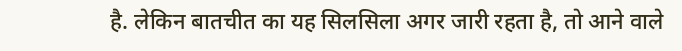है. लेकिन बातचीत का यह सिलसिला अगर जारी रहता है, तो आने वाले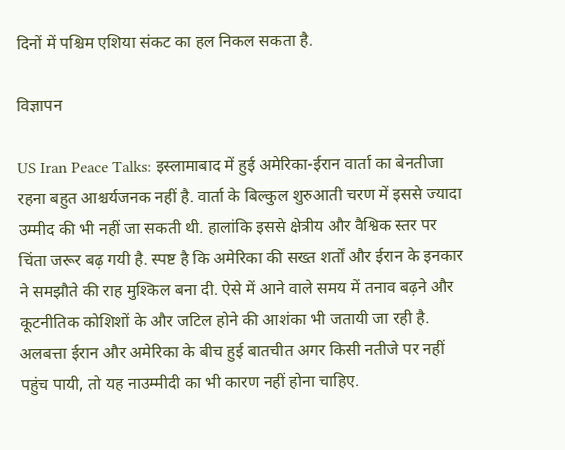दिनों में पश्चिम एशिया संकट का हल निकल सकता है.

विज्ञापन

US Iran Peace Talks: इस्लामाबाद में हुई अमेरिका-ईरान वार्ता का बेनतीजा रहना बहुत आश्चर्यजनक नहीं है. वार्ता के बिल्कुल शुरुआती चरण में इससे ज्यादा उम्मीद की भी नहीं जा सकती थी. हालांकि इससे क्षेत्रीय और वैश्विक स्तर पर चिंता जरूर बढ़ गयी है. स्पष्ट है कि अमेरिका की सख्त शर्तों और ईरान के इनकार ने समझौते की राह मुश्किल बना दी. ऐसे में आने वाले समय में तनाव बढ़ने और कूटनीतिक कोशिशों के और जटिल होने की आशंका भी जतायी जा रही है. अलबत्ता ईरान और अमेरिका के बीच हुई बातचीत अगर किसी नतीजे पर नहीं पहुंच पायी, तो यह नाउम्मीदी का भी कारण नहीं होना चाहिए.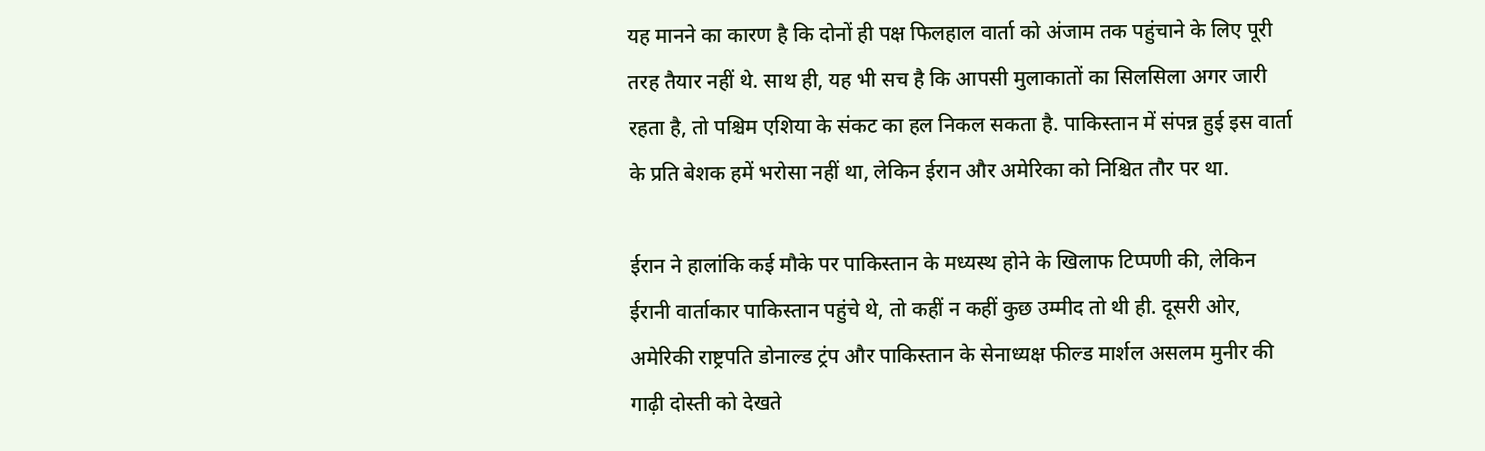यह मानने का कारण है कि दोनों ही पक्ष फिलहाल वार्ता को अंजाम तक पहुंचाने के लिए पूरी तरह तैयार नहीं थे. साथ ही, यह भी सच है कि आपसी मुलाकातों का सिलसिला अगर जारी रहता है, तो पश्चिम एशिया के संकट का हल निकल सकता है. पाकिस्तान में संपन्न हुई इस वार्ता के प्रति बेशक हमें भरोसा नहीं था, लेकिन ईरान और अमेरिका को निश्चित तौर पर था.

ईरान ने हालांकि कई मौके पर पाकिस्तान के मध्यस्थ होने के खिलाफ टिप्पणी की, लेकिन ईरानी वार्ताकार पाकिस्तान पहुंचे थे, तो कहीं न कहीं कुछ उम्मीद तो थी ही. दूसरी ओर, अमेरिकी राष्ट्रपति डोनाल्ड ट्रंप और पाकिस्तान के सेनाध्यक्ष फील्ड मार्शल असलम मुनीर की गाढ़ी दोस्ती को देखते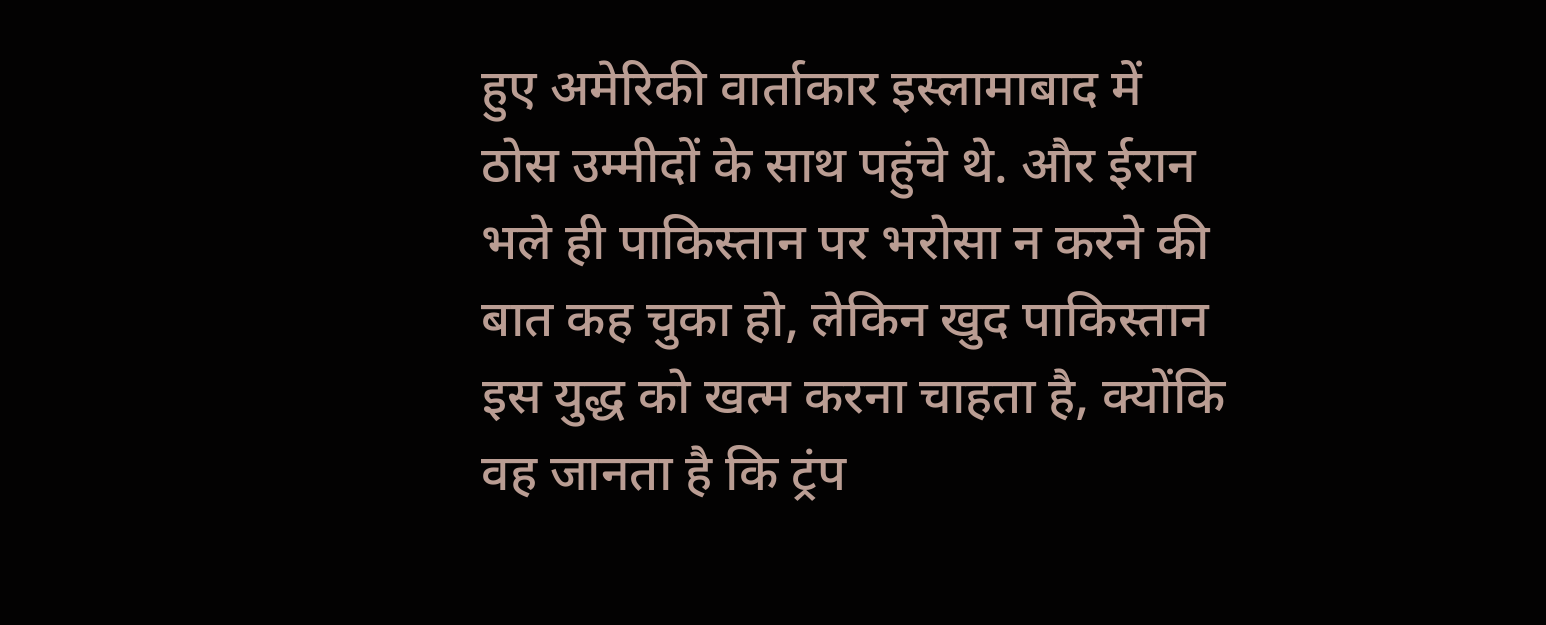हुए अमेरिकी वार्ताकार इस्लामाबाद में ठोस उम्मीदों के साथ पहुंचे थे. और ईरान भले ही पाकिस्तान पर भरोसा न करने की बात कह चुका हो, लेकिन खुद पाकिस्तान इस युद्ध को खत्म करना चाहता है, क्योंकि वह जानता है कि ट्रंप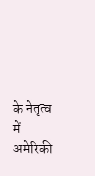के नेतृत्व में अमेरिकी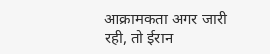आक्रामकता अगर जारी रही, तो ईरान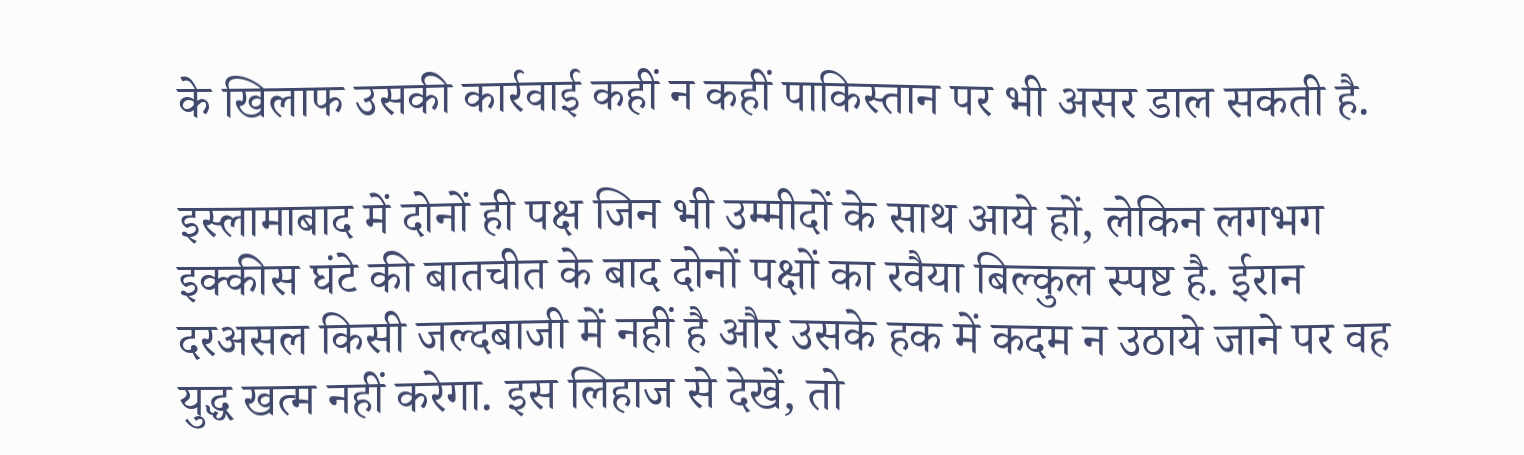के खिलाफ उसकी कार्रवाई कहीं न कहीं पाकिस्तान पर भी असर डाल सकती है.

इस्लामाबाद में दोनों ही पक्ष जिन भी उम्मीदों के साथ आये हों, लेकिन लगभग इक्कीस घंटे की बातचीत के बाद दोनों पक्षों का रवैया बिल्कुल स्पष्ट है. ईरान दरअसल किसी जल्दबाजी में नहीं है और उसके हक में कदम न उठाये जाने पर वह युद्ध खत्म नहीं करेगा. इस लिहाज से देखें, तो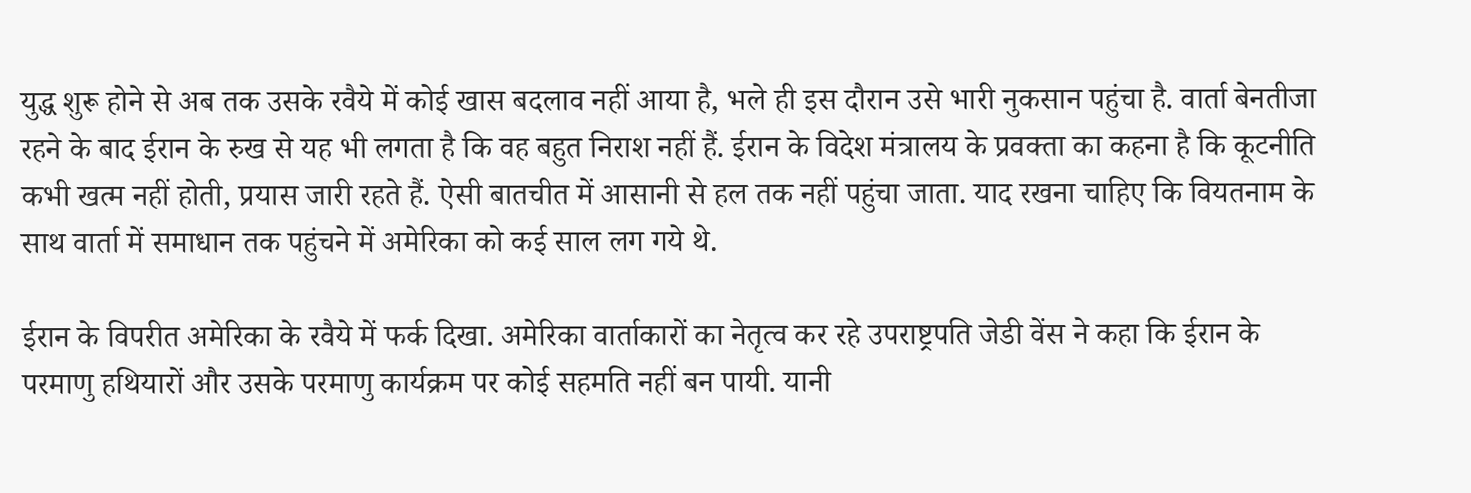युद्ध शुरू होने से अब तक उसके रवैये में कोई खास बदलाव नहीं आया है, भले ही इस दौरान उसे भारी नुकसान पहुंचा है. वार्ता बेनतीजा रहने के बाद ईरान के रुख से यह भी लगता है कि वह बहुत निराश नहीं हैं. ईरान के विदेश मंत्रालय के प्रवक्ता का कहना है कि कूटनीति कभी खत्म नहीं होती, प्रयास जारी रहते हैं. ऐसी बातचीत में आसानी से हल तक नहीं पहुंचा जाता. याद रखना चाहिए कि वियतनाम के साथ वार्ता में समाधान तक पहुंचने में अमेरिका को कई साल लग गये थे.

ईरान के विपरीत अमेरिका के रवैये में फर्क दिखा. अमेरिका वार्ताकारों का नेतृत्व कर रहे उपराष्ट्रपति जेडी वेंस ने कहा कि ईरान के परमाणु हथियारों और उसके परमाणु कार्यक्रम पर कोई सहमति नहीं बन पायी. यानी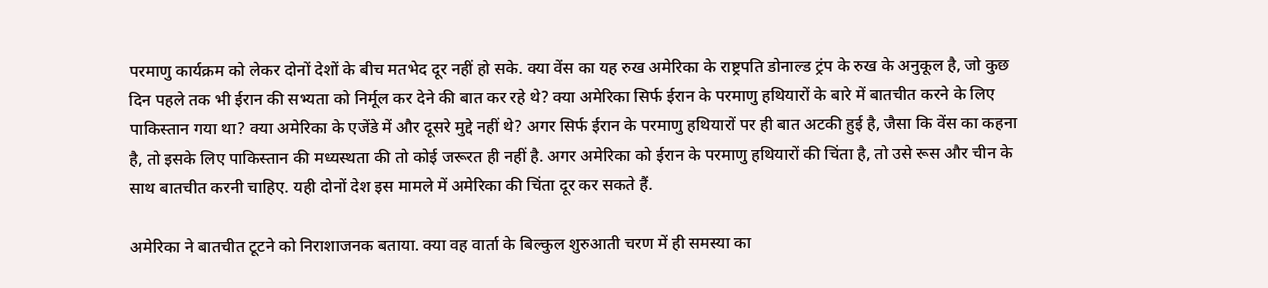परमाणु कार्यक्रम को लेकर दोनों देशों के बीच मतभेद दूर नहीं हो सके. क्या वेंस का यह रुख अमेरिका के राष्ट्रपति डोनाल्ड ट्रंप के रुख के अनुकूल है, जो कुछ दिन पहले तक भी ईरान की सभ्यता को निर्मूल कर देने की बात कर रहे थे? क्या अमेरिका सिर्फ ईरान के परमाणु हथियारों के बारे में बातचीत करने के लिए पाकिस्तान गया था? क्या अमेरिका के एजेंडे में और दूसरे मुद्दे नहीं थे? अगर सिर्फ ईरान के परमाणु हथियारों पर ही बात अटकी हुई है, जैसा कि वेंस का कहना है, तो इसके लिए पाकिस्तान की मध्यस्थता की तो कोई जरूरत ही नहीं है. अगर अमेरिका को ईरान के परमाणु हथियारों की चिंता है, तो उसे रूस और चीन के साथ बातचीत करनी चाहिए. यही दोनों देश इस मामले में अमेरिका की चिंता दूर कर सकते हैं.

अमेरिका ने बातचीत टूटने को निराशाजनक बताया. क्या वह वार्ता के बिल्कुल शुरुआती चरण में ही समस्या का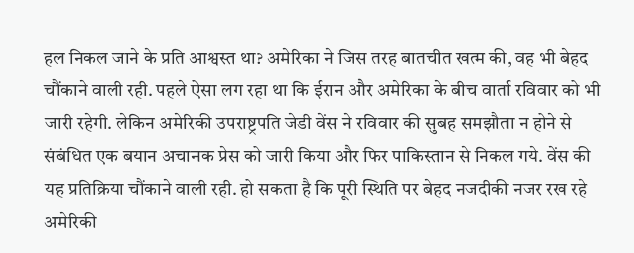हल निकल जाने के प्रति आश्वस्त था? अमेरिका ने जिस तरह बातचीत खत्म की, वह भी बेहद चौंकाने वाली रही. पहले ऐसा लग रहा था कि ईरान और अमेरिका के बीच वार्ता रविवार को भी जारी रहेगी. लेकिन अमेरिकी उपराष्ट्रपति जेडी वेंस ने रविवार की सुबह समझौता न होने से संबंधित एक बयान अचानक प्रेस को जारी किया और फिर पाकिस्तान से निकल गये. वेंस की यह प्रतिक्रिया चौंकाने वाली रही. हो सकता है कि पूरी स्थिति पर बेहद नजदीकी नजर रख रहे अमेरिकी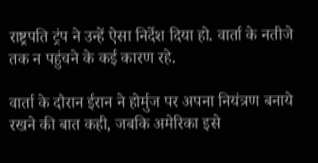राष्ट्रपति ट्रंप ने उन्हें ऐसा निर्देश दिया हो. वार्ता के नतीजे तक न पहुंचने के कई कारण रहे.

वार्ता के दौरान ईरान ने होर्मुज पर अपना नियंत्रण बनाये रखने की बात कही, जबकि अमेरिका इसे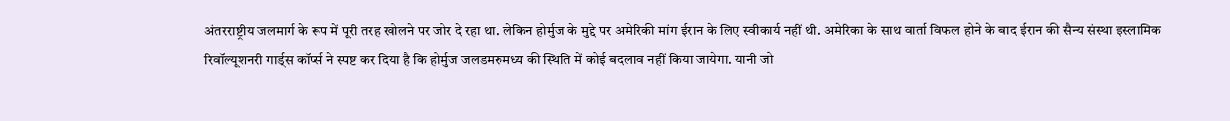अंतरराष्ट्रीय जलमार्ग के रूप में पूरी तरह खोलने पर जोर दे रहा था. लेकिन होर्मुज के मुद्दे पर अमेरिकी मांग ईरान के लिए स्वीकार्य नहीं थी. अमेरिका के साथ वार्ता विफल होने के बाद ईरान की सैन्य संस्था इस्लामिक रिवॉल्यूशनरी गार्ड्स कॉर्प्स ने स्पष्ट कर दिया है कि होर्मुज जलडमरुमध्य की स्थिति में कोई बदलाव नहीं किया जायेगा. यानी जो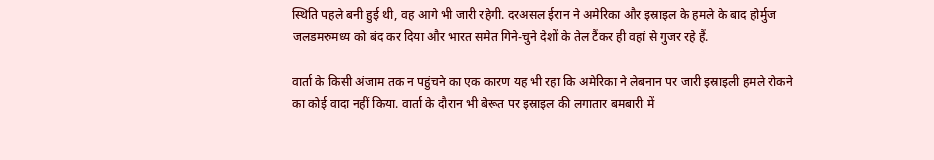स्थिति पहले बनी हुई थी, वह आगे भी जारी रहेगी. दरअसल ईरान ने अमेरिका और इस्राइल के हमले के बाद होर्मुज जलडमरुमध्य को बंद कर दिया और भारत समेत गिने-चुने देशों के तेल टैंकर ही वहां से गुजर रहे हैं.

वार्ता के किसी अंजाम तक न पहुंचने का एक कारण यह भी रहा कि अमेरिका ने लेबनान पर जारी इस्राइली हमले रोकने का कोई वादा नहीं किया. वार्ता के दौरान भी बेरूत पर इस्राइल की लगातार बमबारी में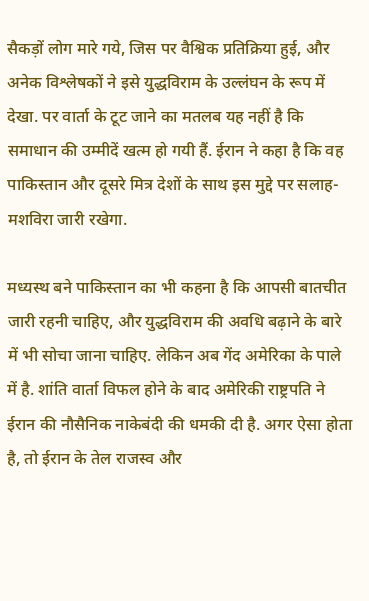सैकड़ों लोग मारे गये, जिस पर वैश्विक प्रतिक्रिया हुई, और अनेक विश्लेषकों ने इसे युद्धविराम के उल्लंघन के रूप में देखा. पर वार्ता के टूट जाने का मतलब यह नहीं है कि समाधान की उम्मीदें खत्म हो गयी हैं. ईरान ने कहा है कि वह पाकिस्तान और दूसरे मित्र देशों के साथ इस मुद्दे पर सलाह-मशविरा जारी रखेगा.

मध्यस्थ बने पाकिस्तान का भी कहना है कि आपसी बातचीत जारी रहनी चाहिए, और युद्धविराम की अवधि बढ़ाने के बारे में भी सोचा जाना चाहिए. लेकिन अब गेंद अमेरिका के पाले में है. शांति वार्ता विफल होने के बाद अमेरिकी राष्ट्रपति ने ईरान की नौसैनिक नाकेबंदी की धमकी दी है. अगर ऐसा होता है, तो ईरान के तेल राजस्व और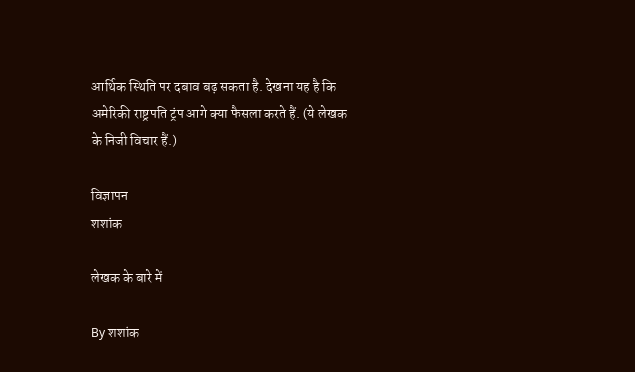आर्थिक स्थिति पर दबाव बढ़ सकता है. देखना यह है कि अमेरिकी राष्ट्रपति ट्रंप आगे क्या फैसला करते हैं. (ये लेखक के निजी विचार हैं.)

विज्ञापन
शशांक

लेखक के बारे में

By शशांक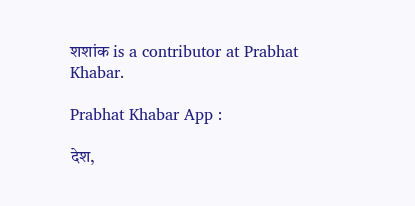शशांक is a contributor at Prabhat Khabar.

Prabhat Khabar App :

देश,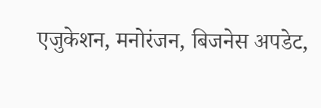एजुकेशन, मनोरंजन, बिजनेस अपडेट,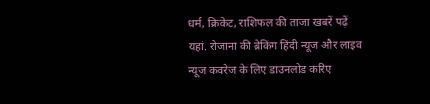धर्म, क्रिकेट, राशिफल की ताजा खबरें पढ़ें यहां. रोजाना की ब्रेकिंग हिंदी न्यूज और लाइव न्यूज कवरेज के लिए डाउनलोड करिए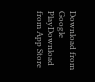Download from Google PlayDownload from App Store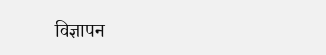विज्ञापन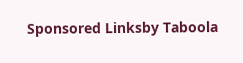Sponsored Linksby Taboola